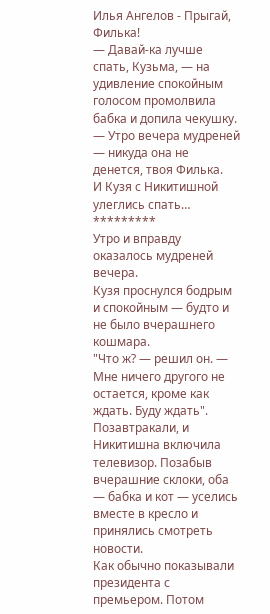Илья Ангелов - Прыгай, Филька!
— Давай-ка лучше спать, Кузьма, — на удивление спокойным голосом промолвила бабка и допила чекушку. — Утро вечера мудреней — никуда она не денется, твоя Филька.
И Кузя с Никитишной улеглись спать…
*********
Утро и вправду оказалось мудреней вечера.
Кузя проснулся бодрым и спокойным — будто и не было вчерашнего кошмара.
"Что ж? — решил он. — Мне ничего другого не остается, кроме как ждать. Буду ждать".
Позавтракали, и Никитишна включила телевизор. Позабыв вчерашние склоки, оба — бабка и кот — уселись вместе в кресло и принялись смотреть новости.
Как обычно показывали президента с премьером. Потом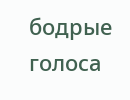бодрые голоса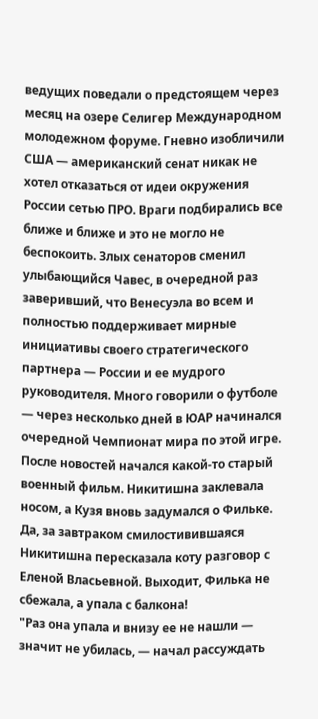ведущих поведали о предстоящем через месяц на озере Селигер Международном молодежном форуме. Гневно изобличили США — американский сенат никак не хотел отказаться от идеи окружения России сетью ПРО. Враги подбирались все ближе и ближе и это не могло не беспокоить. Злых сенаторов сменил улыбающийся Чавес, в очередной раз заверивший, что Венесуэла во всем и полностью поддерживает мирные инициативы своего стратегического партнера — России и ее мудрого руководителя. Много говорили о футболе — через несколько дней в ЮАР начинался очередной Чемпионат мира по этой игре.
После новостей начался какой-то старый военный фильм. Никитишна заклевала носом, а Кузя вновь задумался о Фильке.
Да, за завтраком смилостивившаяся Никитишна пересказала коту разговор с Еленой Власьевной. Выходит, Филька не сбежала, а упала с балкона!
"Раз она упала и внизу ее не нашли — значит не убилась, — начал рассуждать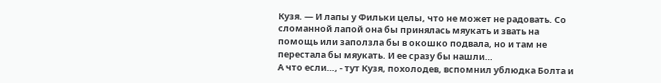Кузя. — И лапы у Фильки целы, что не может не радовать. Со сломанной лапой она бы принялась мяукать и звать на помощь или заползла бы в окошко подвала, но и там не перестала бы мяукать. И ее сразу бы нашли…
А что если…, - тут Кузя, похолодев, вспомнил ублюдка Болта и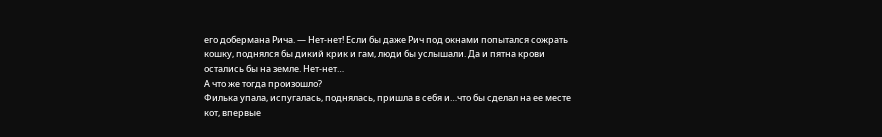его добермана Рича. — Нет-нет! Если бы даже Рич под окнами попытался сожрать кошку, поднялся бы дикий крик и гам, люди бы услышали. Да и пятна крови остались бы на земле. Нет-нет…
А что же тогда произошло?
Филька упала, испугалась, поднялась, пришла в себя и…что бы сделал на ее месте кот, впервые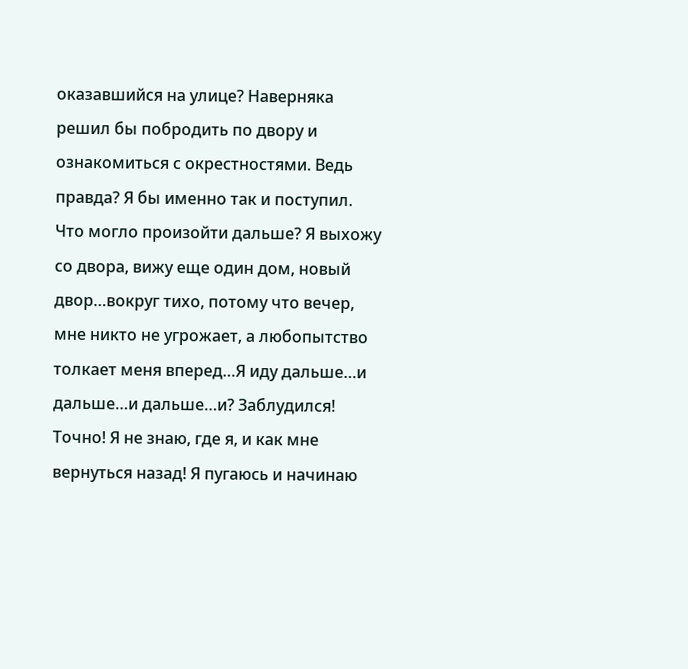оказавшийся на улице? Наверняка решил бы побродить по двору и ознакомиться с окрестностями. Ведь правда? Я бы именно так и поступил.
Что могло произойти дальше? Я выхожу со двора, вижу еще один дом, новый двор…вокруг тихо, потому что вечер, мне никто не угрожает, а любопытство толкает меня вперед…Я иду дальше…и дальше…и дальше…и? Заблудился! Точно! Я не знаю, где я, и как мне вернуться назад! Я пугаюсь и начинаю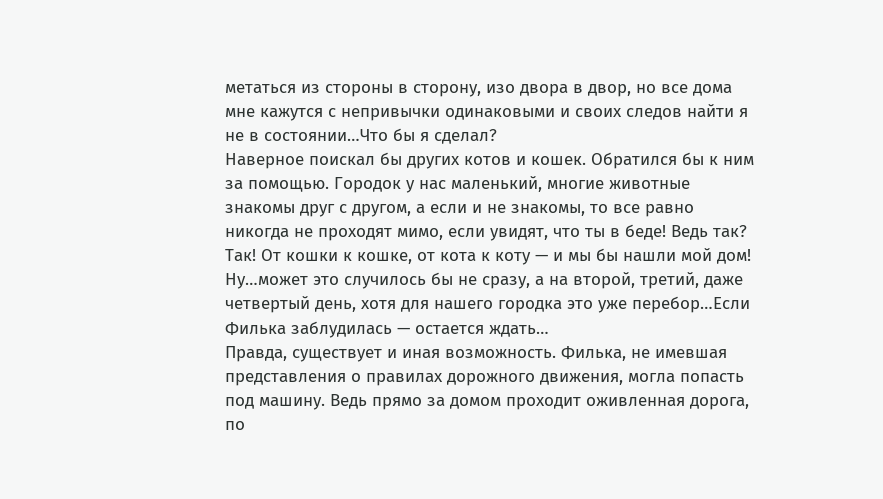метаться из стороны в сторону, изо двора в двор, но все дома мне кажутся с непривычки одинаковыми и своих следов найти я не в состоянии…Что бы я сделал?
Наверное поискал бы других котов и кошек. Обратился бы к ним за помощью. Городок у нас маленький, многие животные знакомы друг с другом, а если и не знакомы, то все равно никогда не проходят мимо, если увидят, что ты в беде! Ведь так? Так! От кошки к кошке, от кота к коту — и мы бы нашли мой дом! Ну…может это случилось бы не сразу, а на второй, третий, даже четвертый день, хотя для нашего городка это уже перебор…Если Филька заблудилась — остается ждать…
Правда, существует и иная возможность. Филька, не имевшая представления о правилах дорожного движения, могла попасть под машину. Ведь прямо за домом проходит оживленная дорога, по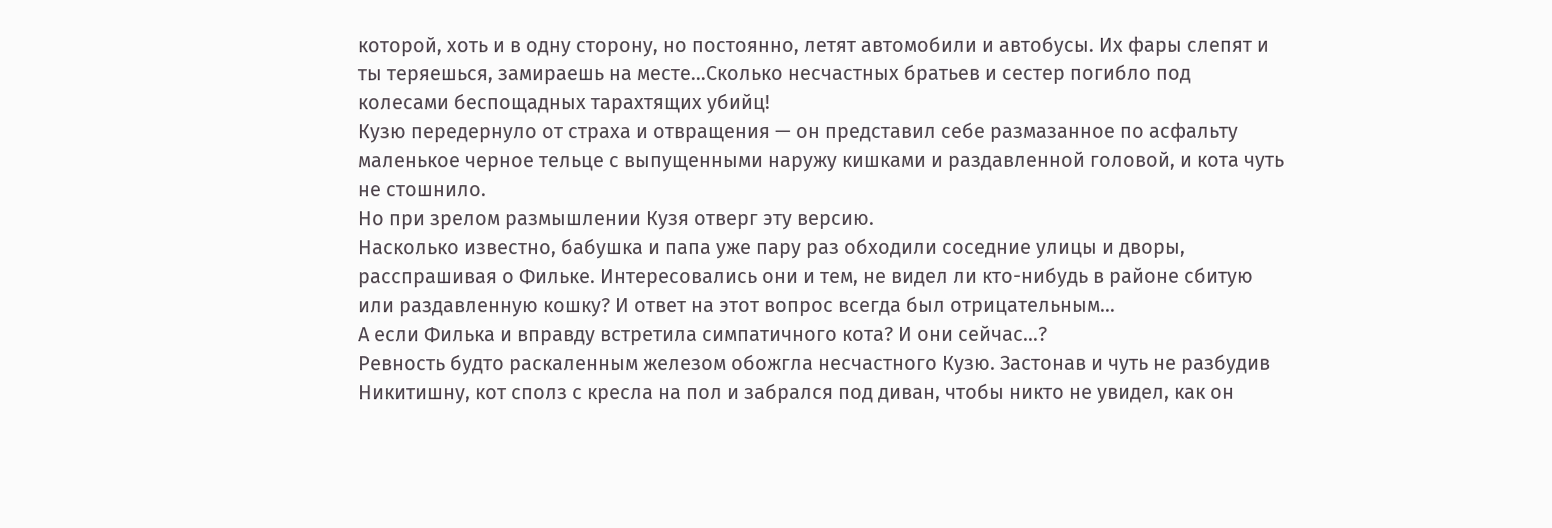которой, хоть и в одну сторону, но постоянно, летят автомобили и автобусы. Их фары слепят и ты теряешься, замираешь на месте…Сколько несчастных братьев и сестер погибло под колесами беспощадных тарахтящих убийц!
Кузю передернуло от страха и отвращения — он представил себе размазанное по асфальту маленькое черное тельце с выпущенными наружу кишками и раздавленной головой, и кота чуть не стошнило.
Но при зрелом размышлении Кузя отверг эту версию.
Насколько известно, бабушка и папа уже пару раз обходили соседние улицы и дворы, расспрашивая о Фильке. Интересовались они и тем, не видел ли кто-нибудь в районе сбитую или раздавленную кошку? И ответ на этот вопрос всегда был отрицательным…
А если Филька и вправду встретила симпатичного кота? И они сейчас…?
Ревность будто раскаленным железом обожгла несчастного Кузю. Застонав и чуть не разбудив Никитишну, кот сполз с кресла на пол и забрался под диван, чтобы никто не увидел, как он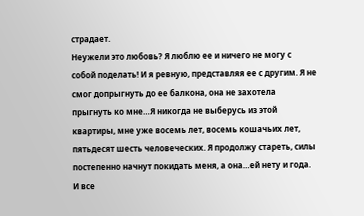страдает.
Неужели это любовь? Я люблю ее и ничего не могу с собой поделать! И я ревную, представляя ее с другим. Я не смог допрыгнуть до ее балкона, она не захотела прыгнуть ко мне…Я никогда не выберусь из этой квартиры, мне уже восемь лет, восемь кошачьих лет, пятьдесят шесть человеческих. Я продолжу стареть, силы постепенно начнут покидать меня, а она…ей нету и года. И все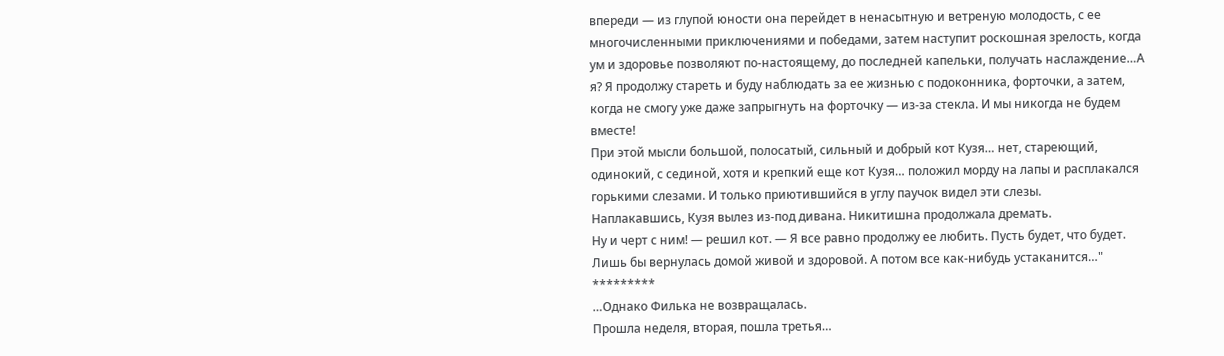впереди — из глупой юности она перейдет в ненасытную и ветреную молодость, с ее многочисленными приключениями и победами, затем наступит роскошная зрелость, когда ум и здоровье позволяют по-настоящему, до последней капельки, получать наслаждение…А я? Я продолжу стареть и буду наблюдать за ее жизнью с подоконника, форточки, а затем, когда не смогу уже даже запрыгнуть на форточку — из-за стекла. И мы никогда не будем вместе!
При этой мысли большой, полосатый, сильный и добрый кот Кузя… нет, стареющий, одинокий, с сединой, хотя и крепкий еще кот Кузя… положил морду на лапы и расплакался горькими слезами. И только приютившийся в углу паучок видел эти слезы.
Наплакавшись, Кузя вылез из-под дивана. Никитишна продолжала дремать.
Ну и черт с ним! — решил кот. — Я все равно продолжу ее любить. Пусть будет, что будет. Лишь бы вернулась домой живой и здоровой. А потом все как-нибудь устаканится…"
*********
…Однако Филька не возвращалась.
Прошла неделя, вторая, пошла третья…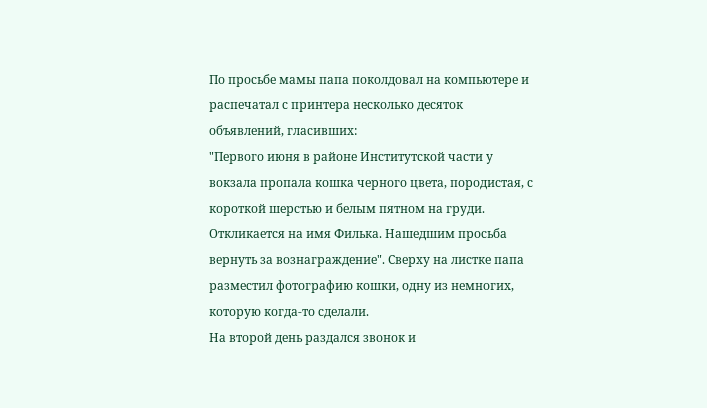По просьбе мамы папа поколдовал на компьютере и распечатал с принтера несколько десяток объявлений, гласивших:
"Первого июня в районе Институтской части у вокзала пропала кошка черного цвета, породистая, с короткой шерстью и белым пятном на груди. Откликается на имя Филька. Нашедшим просьба вернуть за вознаграждение". Сверху на листке папа разместил фотографию кошки, одну из немногих, которую когда-то сделали.
На второй день раздался звонок и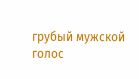грубый мужской голос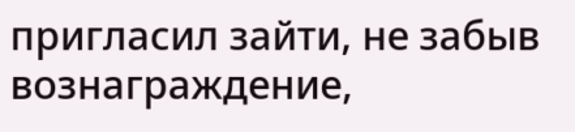пригласил зайти, не забыв вознаграждение,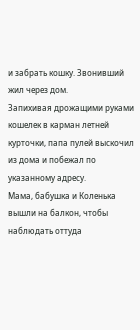и забрать кошку. Звонивший жил через дом.
Запихивая дрожащими руками кошелек в карман летней курточки, папа пулей выскочил из дома и побежал по указанному адресу.
Мама, бабушка и Коленька вышли на балкон, чтобы наблюдать оттуда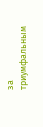за триумфальным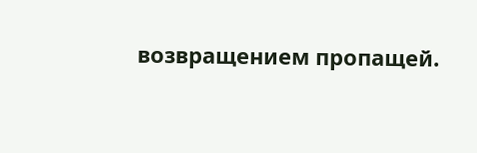возвращением пропащей.